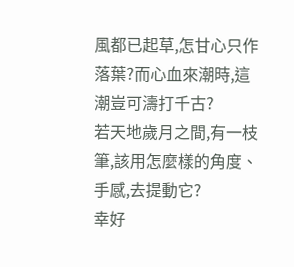風都已起草,怎甘心只作落葉?而心血來潮時,這潮豈可濤打千古?
若天地歲月之間,有一枝筆,該用怎麼樣的角度、手感,去提動它?
幸好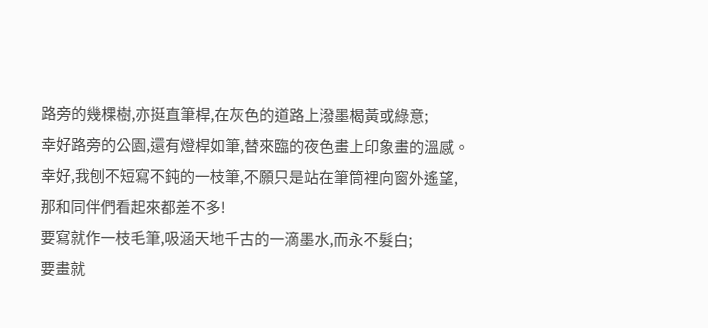路旁的幾棵樹,亦挺直筆桿,在灰色的道路上潑墨楬黃或綠意;
幸好路旁的公園,還有燈桿如筆,替來臨的夜色畫上印象畫的溫感。
幸好,我刨不短寫不鈍的一枝筆,不願只是站在筆筒裡向窗外遙望,
那和同伴們看起來都差不多!
要寫就作一枝毛筆,吸涵天地千古的一滴墨水,而永不髮白;
要畫就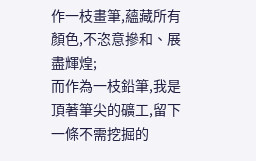作一枝畫筆,蘊藏所有顏色,不恣意摻和、展盡輝煌;
而作為一枝鉛筆,我是頂著筆尖的礦工,留下一條不需挖掘的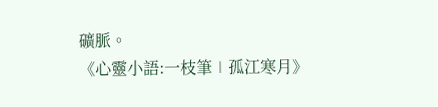礦脈。
《心靈小語:一枝筆∣孤江寒月》